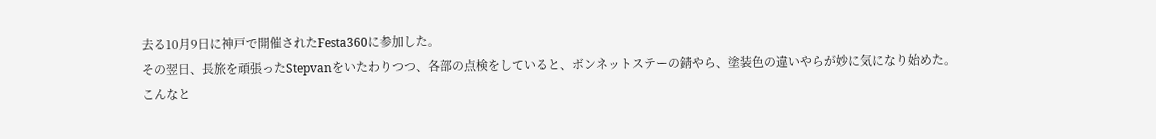去る10月9日に神戸で開催されたFesta360に参加した。
その翌日、長旅を頑張ったStepvanをいたわりつつ、各部の点検をしていると、ボンネットステーの錆やら、塗装色の違いやらが妙に気になり始めた。
こんなと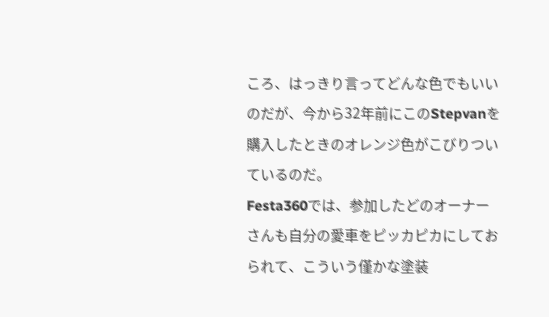ころ、はっきり言ってどんな色でもいいのだが、今から32年前にこのStepvanを購入したときのオレンジ色がこびりついているのだ。
Festa360では、参加したどのオーナーさんも自分の愛車をピッカピカにしておられて、こういう僅かな塗装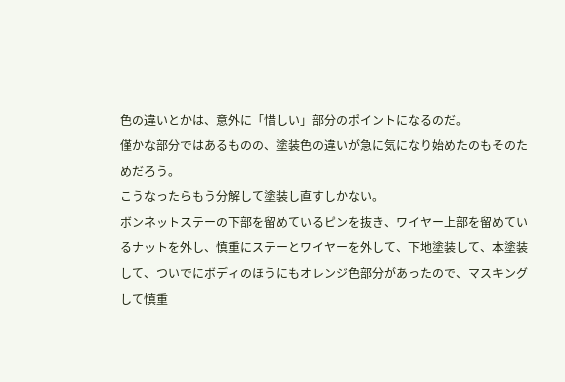色の違いとかは、意外に「惜しい」部分のポイントになるのだ。
僅かな部分ではあるものの、塗装色の違いが急に気になり始めたのもそのためだろう。
こうなったらもう分解して塗装し直すしかない。
ボンネットステーの下部を留めているピンを抜き、ワイヤー上部を留めているナットを外し、慎重にステーとワイヤーを外して、下地塗装して、本塗装して、ついでにボディのほうにもオレンジ色部分があったので、マスキングして慎重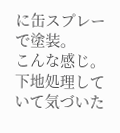に缶スプレーで塗装。
こんな感じ。
下地処理していて気づいた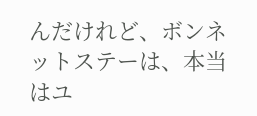んだけれど、ボンネットステーは、本当はユ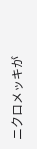ニクロメッキが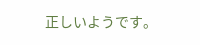正しいようです。